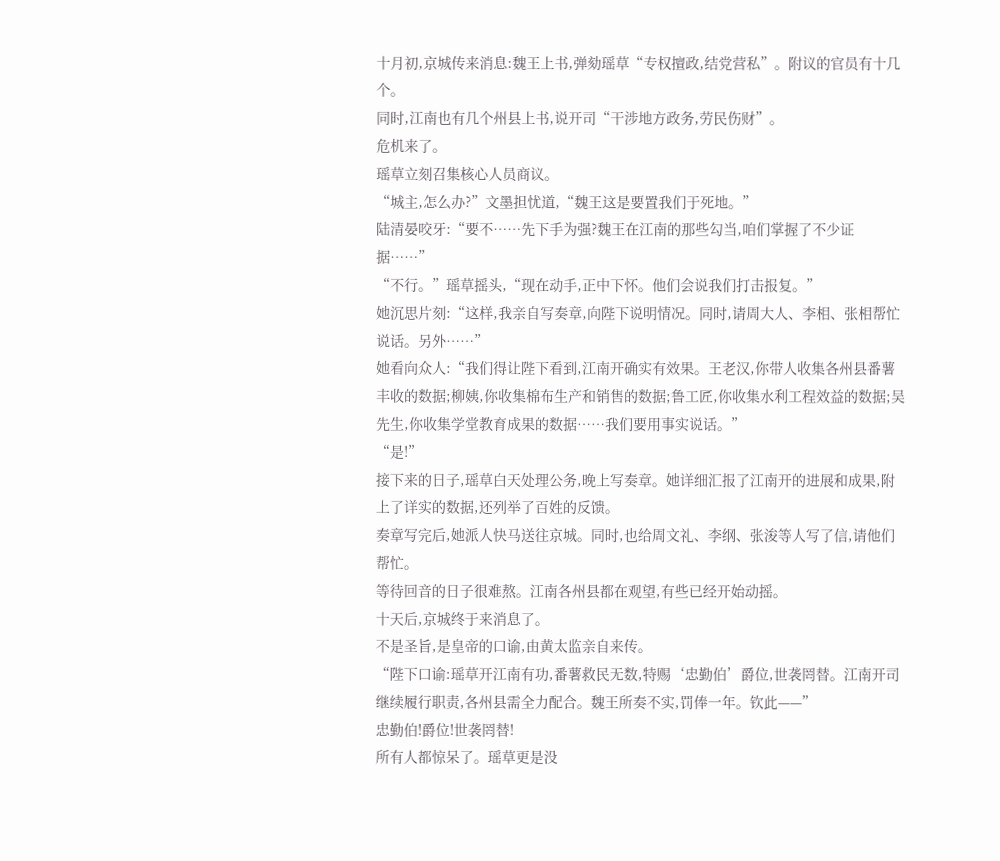十月初,京城传来消息:魏王上书,弹劾瑶草“专权擅政,结党营私”。附议的官员有十几个。
同时,江南也有几个州县上书,说开司“干涉地方政务,劳民伤财”。
危机来了。
瑶草立刻召集核心人员商议。
“城主,怎么办?”文墨担忧道,“魏王这是要置我们于死地。”
陆清晏咬牙:“要不……先下手为强?魏王在江南的那些勾当,咱们掌握了不少证据……”
“不行。”瑶草摇头,“现在动手,正中下怀。他们会说我们打击报复。”
她沉思片刻:“这样,我亲自写奏章,向陛下说明情况。同时,请周大人、李相、张相帮忙说话。另外……”
她看向众人:“我们得让陛下看到,江南开确实有效果。王老汉,你带人收集各州县番薯丰收的数据;柳姨,你收集棉布生产和销售的数据;鲁工匠,你收集水利工程效益的数据;吴先生,你收集学堂教育成果的数据……我们要用事实说话。”
“是!”
接下来的日子,瑶草白天处理公务,晚上写奏章。她详细汇报了江南开的进展和成果,附上了详实的数据,还列举了百姓的反馈。
奏章写完后,她派人快马送往京城。同时,也给周文礼、李纲、张浚等人写了信,请他们帮忙。
等待回音的日子很难熬。江南各州县都在观望,有些已经开始动摇。
十天后,京城终于来消息了。
不是圣旨,是皇帝的口谕,由黄太监亲自来传。
“陛下口谕:瑶草开江南有功,番薯救民无数,特赐‘忠勤伯’爵位,世袭罔替。江南开司继续履行职责,各州县需全力配合。魏王所奏不实,罚俸一年。钦此——”
忠勤伯!爵位!世袭罔替!
所有人都惊呆了。瑶草更是没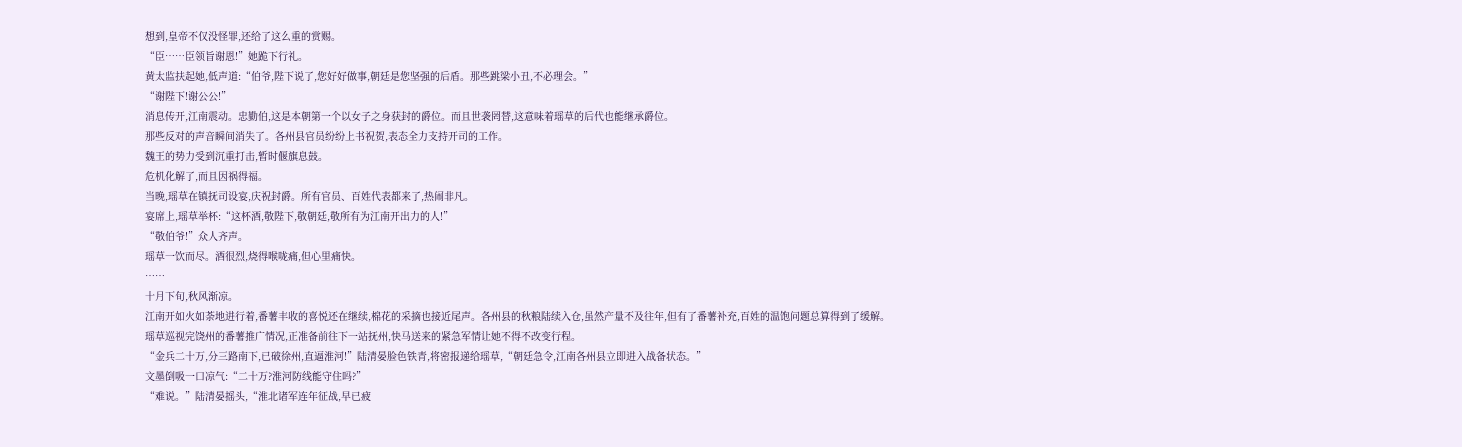想到,皇帝不仅没怪罪,还给了这么重的赏赐。
“臣……臣领旨谢恩!”她跪下行礼。
黄太监扶起她,低声道:“伯爷,陛下说了,您好好做事,朝廷是您坚强的后盾。那些跳梁小丑,不必理会。”
“谢陛下!谢公公!”
消息传开,江南震动。忠勤伯,这是本朝第一个以女子之身获封的爵位。而且世袭罔替,这意味着瑶草的后代也能继承爵位。
那些反对的声音瞬间消失了。各州县官员纷纷上书祝贺,表态全力支持开司的工作。
魏王的势力受到沉重打击,暂时偃旗息鼓。
危机化解了,而且因祸得福。
当晚,瑶草在镇抚司设宴,庆祝封爵。所有官员、百姓代表都来了,热闹非凡。
宴席上,瑶草举杯:“这杯酒,敬陛下,敬朝廷,敬所有为江南开出力的人!”
“敬伯爷!”众人齐声。
瑶草一饮而尽。酒很烈,烧得喉咙痛,但心里痛快。
……
十月下旬,秋风渐凉。
江南开如火如荼地进行着,番薯丰收的喜悦还在继续,棉花的采摘也接近尾声。各州县的秋粮陆续入仓,虽然产量不及往年,但有了番薯补充,百姓的温饱问题总算得到了缓解。
瑶草巡视完饶州的番薯推广情况,正准备前往下一站抚州,快马送来的紧急军情让她不得不改变行程。
“金兵二十万,分三路南下,已破徐州,直逼淮河!”陆清晏脸色铁青,将密报递给瑶草,“朝廷急令,江南各州县立即进入战备状态。”
文墨倒吸一口凉气:“二十万?淮河防线能守住吗?”
“难说。”陆清晏摇头,“淮北诸军连年征战,早已疲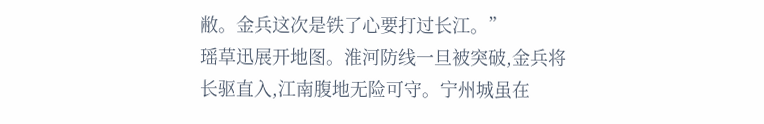敝。金兵这次是铁了心要打过长江。”
瑶草迅展开地图。淮河防线一旦被突破,金兵将长驱直入,江南腹地无险可守。宁州城虽在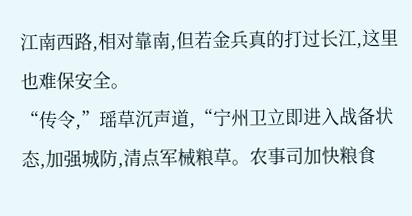江南西路,相对靠南,但若金兵真的打过长江,这里也难保安全。
“传令,”瑶草沉声道,“宁州卫立即进入战备状态,加强城防,清点军械粮草。农事司加快粮食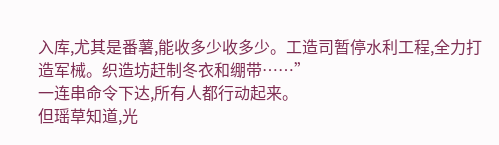入库,尤其是番薯,能收多少收多少。工造司暂停水利工程,全力打造军械。织造坊赶制冬衣和绷带……”
一连串命令下达,所有人都行动起来。
但瑶草知道,光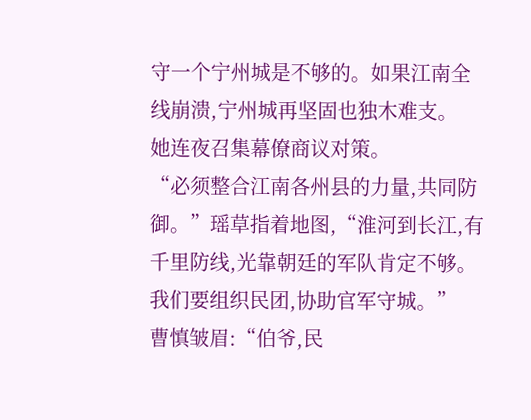守一个宁州城是不够的。如果江南全线崩溃,宁州城再坚固也独木难支。
她连夜召集幕僚商议对策。
“必须整合江南各州县的力量,共同防御。”瑶草指着地图,“淮河到长江,有千里防线,光靠朝廷的军队肯定不够。我们要组织民团,协助官军守城。”
曹慎皱眉:“伯爷,民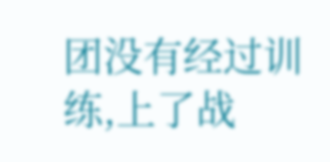团没有经过训练,上了战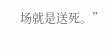场就是送死。”